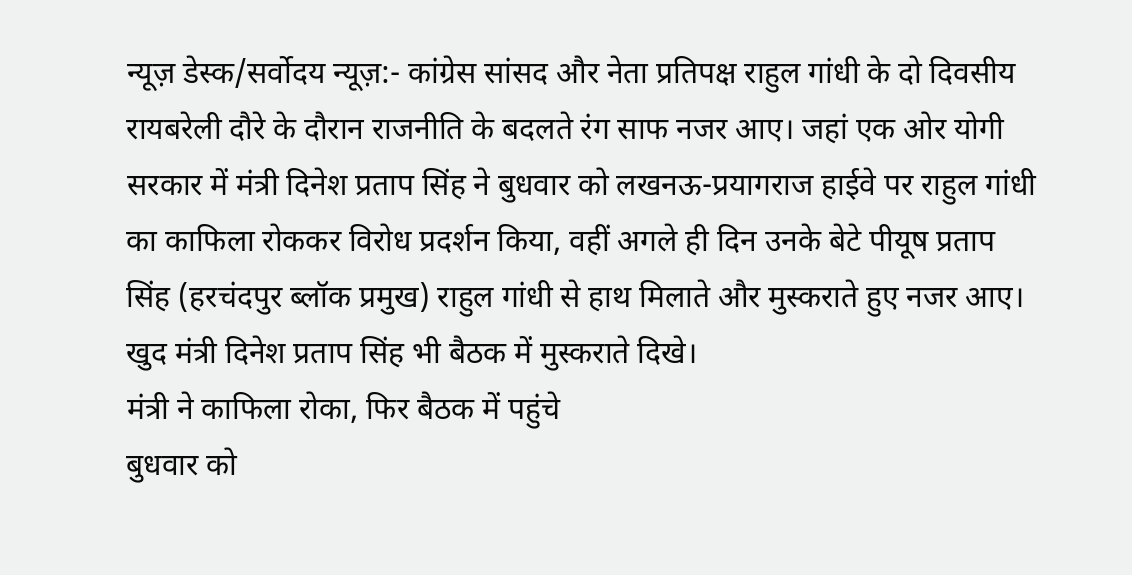न्यूज़ डेस्क/सर्वोदय न्यूज़:- कांग्रेस सांसद और नेता प्रतिपक्ष राहुल गांधी के दो दिवसीय रायबरेली दौरे के दौरान राजनीति के बदलते रंग साफ नजर आए। जहां एक ओर योगी सरकार में मंत्री दिनेश प्रताप सिंह ने बुधवार को लखनऊ-प्रयागराज हाईवे पर राहुल गांधी का काफिला रोककर विरोध प्रदर्शन किया, वहीं अगले ही दिन उनके बेटे पीयूष प्रताप सिंह (हरचंदपुर ब्लॉक प्रमुख) राहुल गांधी से हाथ मिलाते और मुस्कराते हुए नजर आए। खुद मंत्री दिनेश प्रताप सिंह भी बैठक में मुस्कराते दिखे।
मंत्री ने काफिला रोका, फिर बैठक में पहुंचे
बुधवार को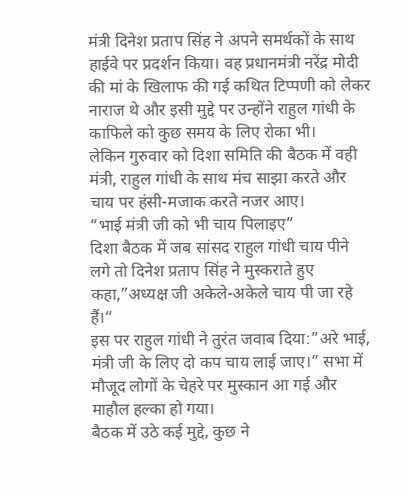मंत्री दिनेश प्रताप सिंह ने अपने समर्थकों के साथ हाईवे पर प्रदर्शन किया। वह प्रधानमंत्री नरेंद्र मोदी की मां के खिलाफ की गई कथित टिप्पणी को लेकर नाराज थे और इसी मुद्दे पर उन्होंने राहुल गांधी के काफिले को कुछ समय के लिए रोका भी।
लेकिन गुरुवार को दिशा समिति की बैठक में वही मंत्री, राहुल गांधी के साथ मंच साझा करते और चाय पर हंसी-मजाक करते नजर आए।
“भाई मंत्री जी को भी चाय पिलाइए”
दिशा बैठक में जब सांसद राहुल गांधी चाय पीने लगे तो दिनेश प्रताप सिंह ने मुस्कराते हुए कहा,”अध्यक्ष जी अकेले-अकेले चाय पी जा रहे हैं।“
इस पर राहुल गांधी ने तुरंत जवाब दिया:”अरे भाई, मंत्री जी के लिए दो कप चाय लाई जाए।” सभा में मौजूद लोगों के चेहरे पर मुस्कान आ गई और माहौल हल्का हो गया।
बैठक में उठे कई मुद्दे, कुछ ने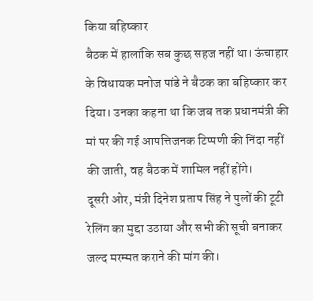किया बहिष्कार
बैठक में हालांकि सब कुछ सहज नहीं था। ऊंचाहार के विधायक मनोज पांडे ने बैठक का बहिष्कार कर दिया। उनका कहना था कि जब तक प्रधानमंत्री की मां पर की गई आपत्तिजनक टिप्पणी की निंदा नहीं की जाती, वह बैठक में शामिल नहीं होंगे।
दूसरी ओर, मंत्री दिनेश प्रताप सिंह ने पुलों की टूटी रेलिंग का मुद्दा उठाया और सभी की सूची बनाकर जल्द मरम्मत कराने की मांग की।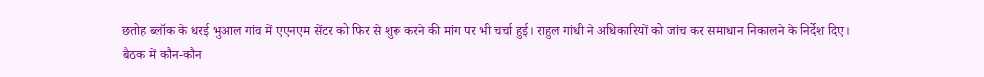छतोह ब्लॉक के धरई भुआल गांव में एएनएम सेंटर को फिर से शुरू करने की मांग पर भी चर्चा हुई। राहुल गांधी ने अधिकारियों को जांच कर समाधान निकालने के निर्देश दिए।
बैठक में कौन-कौन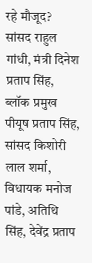रहे मौजूद?
सांसद राहुल गांधी, मंत्री दिनेश प्रताप सिंह, ब्लॉक प्रमुख पीयूष प्रताप सिंह, सांसद किशोरी लाल शर्मा, विधायक मनोज पांडे, अतिथि सिंह, देवेंद्र प्रताप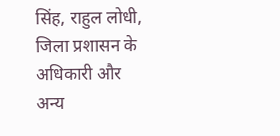सिंह, राहुल लोधी, जिला प्रशासन के अधिकारी और अन्य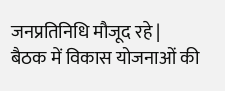जनप्रतिनिधि मौजूद रहे | बैठक में विकास योजनाओं की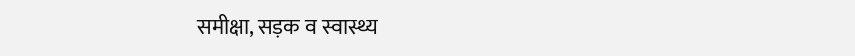समीक्षा, सड़क व स्वास्थ्य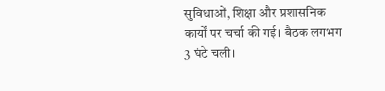सुविधाओं, शिक्षा और प्रशासनिक कार्यों पर चर्चा की गई। बैठक लगभग 3 घंटे चली।